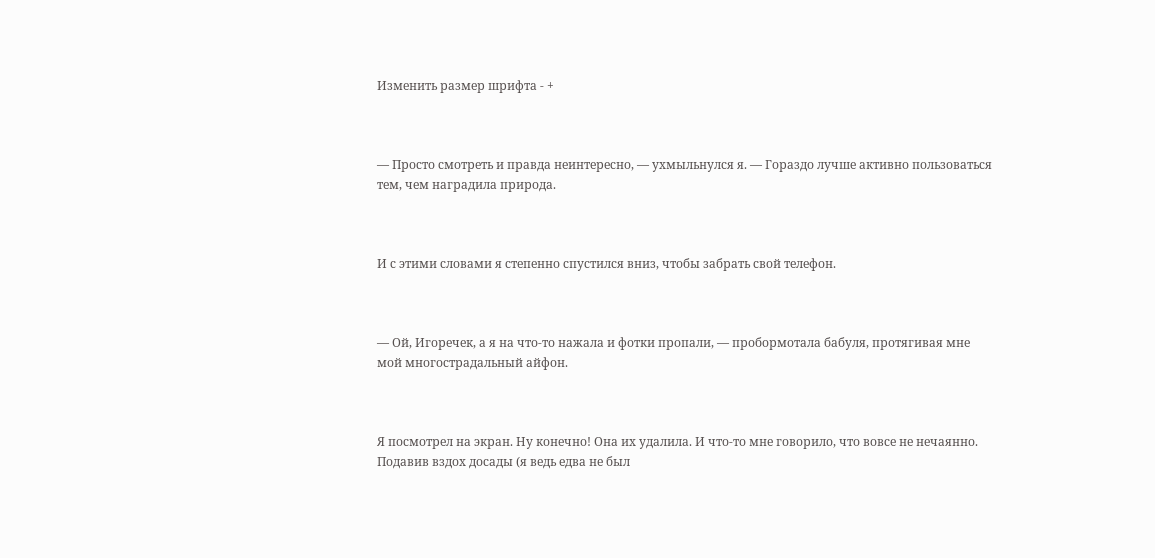Изменить размер шрифта - +



— Просто смотреть и правда неинтересно, — ухмыльнулся я. — Гораздо лучше активно пользоваться тем, чем наградила природа.



И с этими словами я степенно спустился вниз, чтобы забрать свой телефон.



— Ой, Игоречек, а я на что-то нажала и фотки пропали, — пробормотала бабуля, протягивая мне мой многострадальный айфон.



Я посмотрел на экран. Ну конечно! Она их удалила. И что-то мне говорило, что вовсе не нечаянно. Подавив вздох досады (я ведь едва не был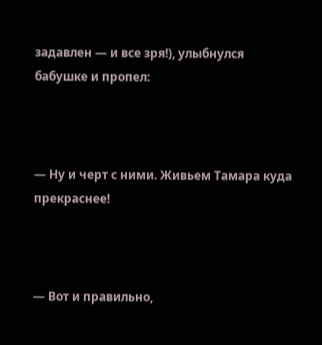задавлен — и все зря!), улыбнулся бабушке и пропел:



— Ну и черт с ними. Живьем Тамара куда прекраснее!



— Вот и правильно,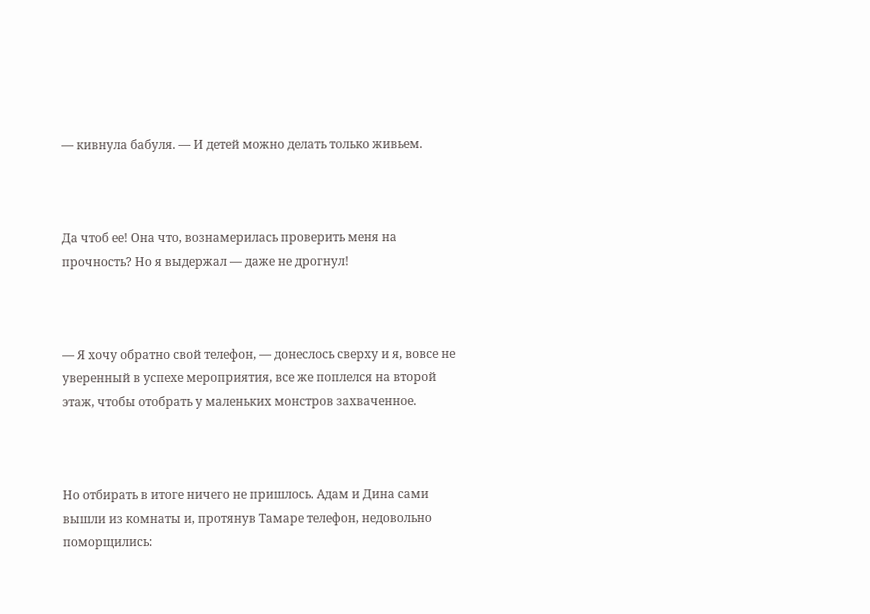— кивнула бабуля. — И детей можно делать только живьем.



Да чтоб ее! Она что, вознамерилась проверить меня на прочность? Но я выдержал — даже не дрогнул!



— Я хочу обратно свой телефон, — донеслось сверху и я, вовсе не уверенный в успехе мероприятия, все же поплелся на второй этаж, чтобы отобрать у маленьких монстров захваченное.



Но отбирать в итоге ничего не пришлось. Адам и Дина сами вышли из комнаты и, протянув Тамаре телефон, недовольно поморщились: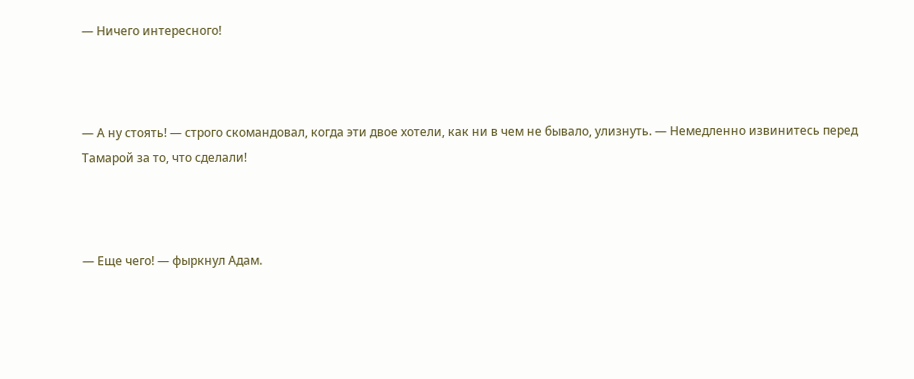— Ничего интересного!



— А ну стоять! — строго скомандовал, когда эти двое хотели, как ни в чем не бывало, улизнуть. — Немедленно извинитесь перед Тамарой за то, что сделали!



— Еще чего! — фыркнул Адам.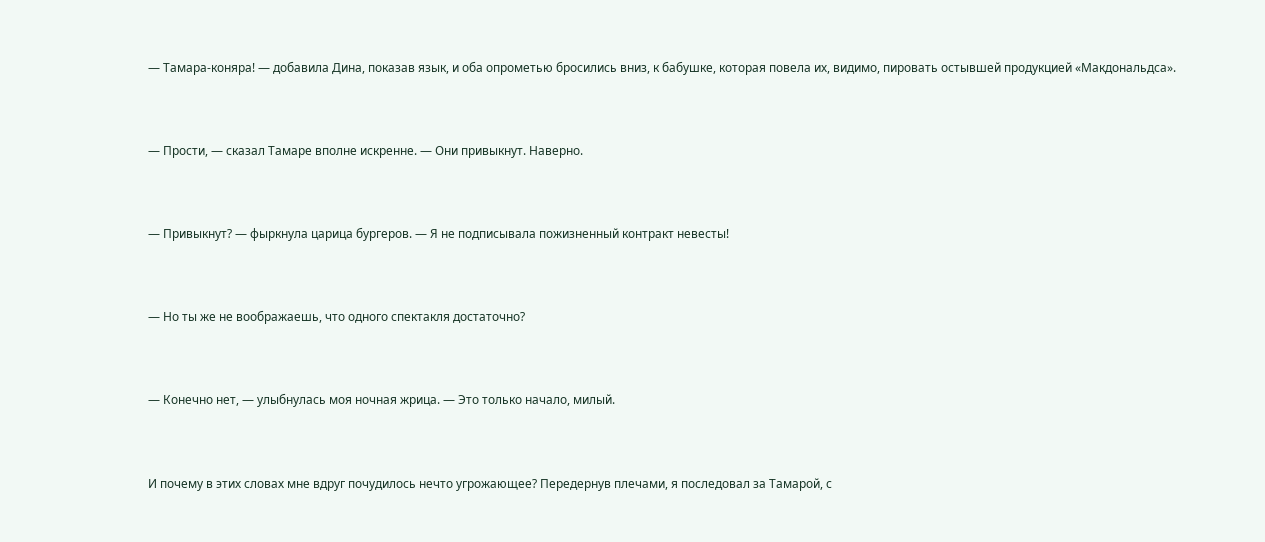— Тамара-коняра! — добавила Дина, показав язык, и оба опрометью бросились вниз, к бабушке, которая повела их, видимо, пировать остывшей продукцией «Макдональдса».



— Прости, — сказал Тамаре вполне искренне. — Они привыкнут. Наверно.



— Привыкнут? — фыркнула царица бургеров. — Я не подписывала пожизненный контракт невесты!



— Но ты же не воображаешь, что одного спектакля достаточно?



— Конечно нет, — улыбнулась моя ночная жрица. — Это только начало, милый.



И почему в этих словах мне вдруг почудилось нечто угрожающее? Передернув плечами, я последовал за Тамарой, с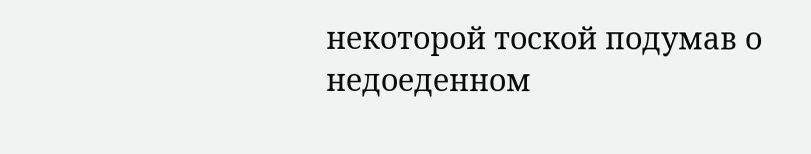некоторой тоской подумав о недоеденном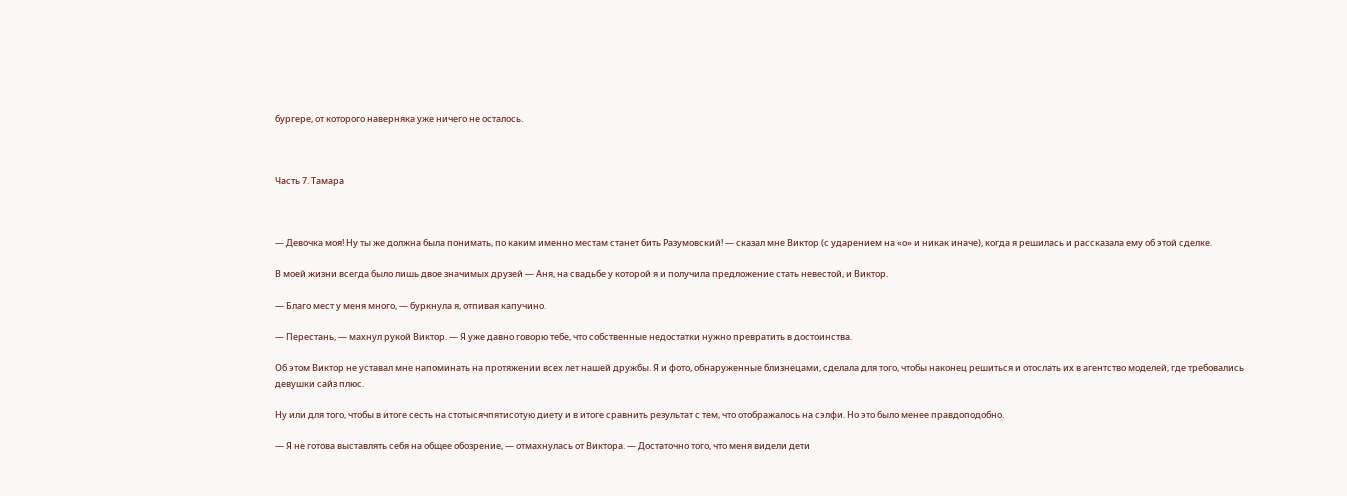бургере, от которого наверняка уже ничего не осталось.



Часть 7. Тамара



— Девочка моя! Ну ты же должна была понимать, по каким именно местам станет бить Разумовский! — сказал мне Виктор (с ударением на «о» и никак иначе), когда я решилась и рассказала ему об этой сделке.

В моей жизни всегда было лишь двое значимых друзей — Аня, на свадьбе у которой я и получила предложение стать невестой, и Виктор.

— Благо мест у меня много, — буркнула я, отпивая капучино.

— Перестань, — махнул рукой Виктор. — Я уже давно говорю тебе, что собственные недостатки нужно превратить в достоинства.

Об этом Виктор не уставал мне напоминать на протяжении всех лет нашей дружбы. Я и фото, обнаруженные близнецами, сделала для того, чтобы наконец решиться и отослать их в агентство моделей, где требовались девушки сайз плюс.

Ну или для того, чтобы в итоге сесть на стотысячпятисотую диету и в итоге сравнить результат с тем, что отображалось на сэлфи. Но это было менее правдоподобно.

— Я не готова выставлять себя на общее обозрение, — отмахнулась от Виктора. — Достаточно того, что меня видели дети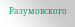Разумовского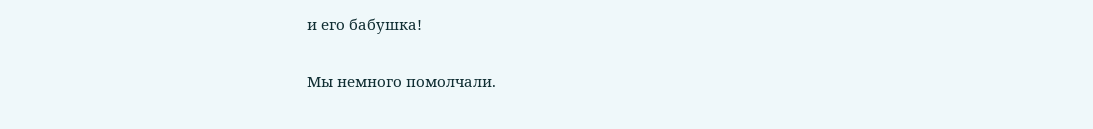и его бабушка!

Мы немного помолчали.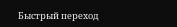Быстрый переход